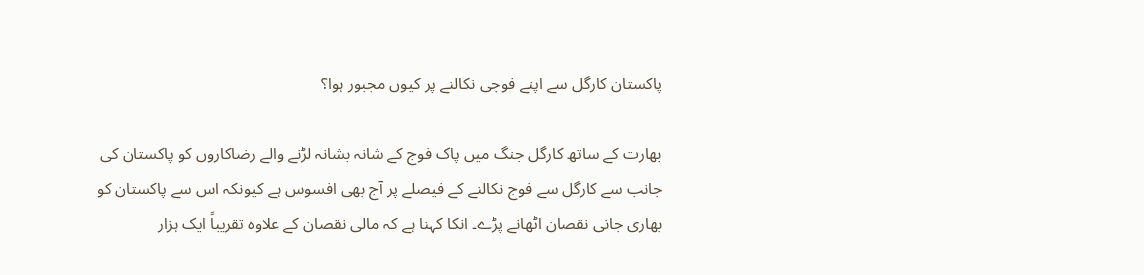پاکستان کارگل سے اپنے فوجی نکالنے پر کیوں مجبور ہوا؟

بھارت کے ساتھ کارگل جنگ میں پاک فوج کے شانہ بشانہ لڑنے والے رضاکاروں کو پاکستان کی جانب سے کارگل سے فوج نکالنے کے فیصلے پر آج بھی افسوس ہے کیونکہ اس سے پاکستان کو بھاری جانی نقصان اٹھانے پڑے۔ انکا کہنا ہے کہ مالی نقصان کے علاوہ تقریباً ایک ہزار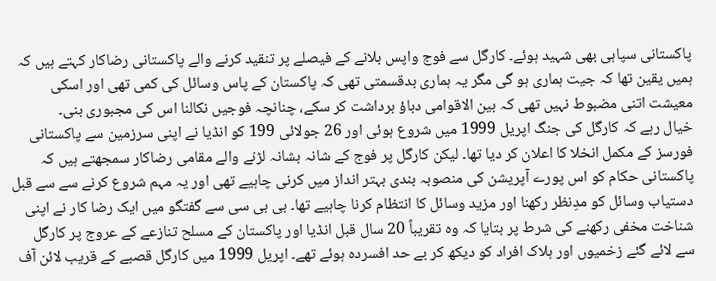پاکستانی سپاہی بھی شہید ہوئے۔ کارگل سے فوج واپس بلانے کے فیصلے پر تنقید کرنے والے پاکستانی رضاکار کہتے ہیں کہ ہمیں یقین تھا کہ جیت ہماری ہو گی مگر یہ ہماری بدقسمتی تھی کہ پاکستان کے پاس وسائل کی کمی تھی اور اسکی معیشت اتنی مضبوط نہیں تھی کہ بین الاقوامی دباؤ برداشت کر سکے، چنانچہ فوجیں نکالنا اس کی مجبوری بنی۔
خیال رہے کہ کارگل کی جنگ اپریل 1999 میں شروع ہوئی اور 26 جولائی 199 کو انڈیا نے اپنی سرزمین سے پاکستانی فورسز کے مکمل انخلا کا اعلان کر دیا تھا۔ لیکن کارگل پر فوج کے شانہ بشانہ لڑنے والے مقامی رضاکار سمجھتے ہیں کہ پاکستانی حکام کو اس پورے آپریشن کی منصوبہ بندی بہتر انداز میں کرنی چاہیے تھی اور یہ مہم شروع کرنے سے سے قبل دستیاب وسائل کو مدِنظر رکھنا اور مزید وسائل کا انتظام کرنا چاہیے تھا۔ بی بی سی سے گفتگو میں ایک رضا کار نے اپنی شناخت مخفی رکھنے کی شرط پر بتایا کہ وہ تقریباً 20 سال قبل انڈیا اور پاکستان کے مسلح تنازعے کے عروج پر کارگل سے لائے گئے زخمیوں اور ہلاک افراد کو دیکھ کر بے حد افسردہ ہوئے تھے۔ اپریل 1999 میں کارگل قصبے کے قریب لائن آف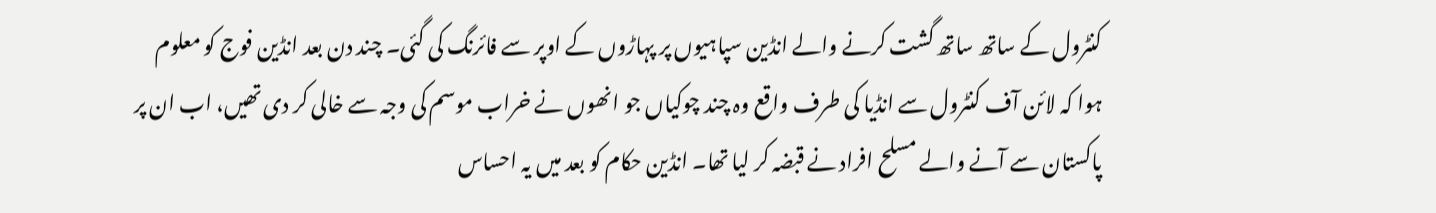کنٹرول کے ساتھ ساتھ گشت کرنے والے انڈین سپاہیوں پر پہاڑوں کے اوپر سے فائرنگ کی گئی۔ چند دن بعد انڈین فوج کو معلوم ہوا کہ لائن آف کنٹرول سے انڈیا کی طرف واقع وہ چند چوکیاں جو انھوں نے خراب موسم کی وجہ سے خالی کر دی تھیں، اب ان پر پاکستان سے آنے والے مسلح افراد نے قبضہ کر لیا تھا۔ انڈین حکام کو بعد میں یہ احساس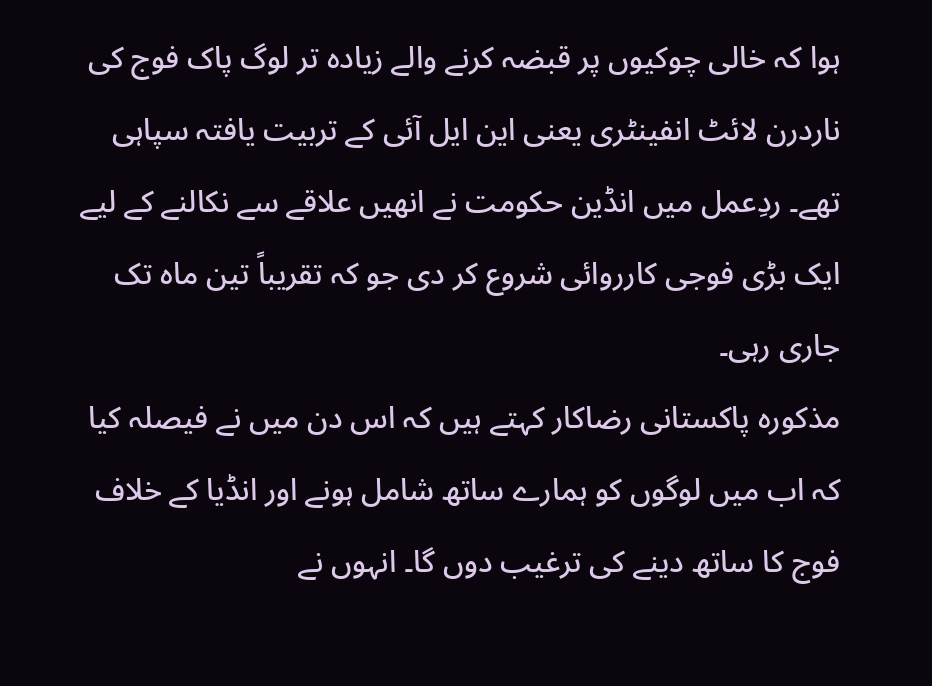ہوا کہ خالی چوکیوں پر قبضہ کرنے والے زیادہ تر لوگ پاک فوج کی ناردرن لائٹ انفینٹری یعنی این ایل آئی کے تربیت یافتہ سپاہی تھے۔ ردِعمل میں انڈین حکومت نے انھیں علاقے سے نکالنے کے لیے ایک بڑی فوجی کارروائی شروع کر دی جو کہ تقریباً تین ماہ تک جاری رہی۔
مذکورہ پاکستانی رضاکار کہتے ہیں کہ اس دن میں نے فیصلہ کیا کہ اب میں لوگوں کو ہمارے ساتھ شامل ہونے اور انڈیا کے خلاف فوج کا ساتھ دینے کی ترغیب دوں گا۔ انہوں نے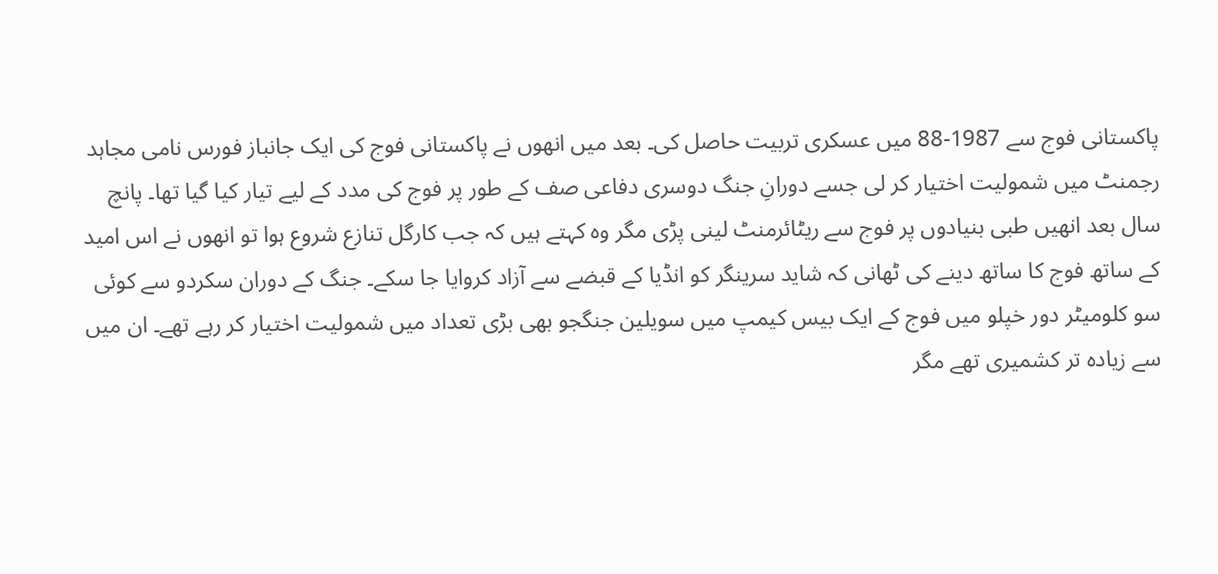پاکستانی فوج سے 1987-88 میں عسکری تربیت حاصل کی۔ بعد میں انھوں نے پاکستانی فوج کی ایک جانباز فورس نامی مجاہد رجمنٹ میں شمولیت اختیار کر لی جسے دورانِ جنگ دوسری دفاعی صف کے طور پر فوج کی مدد کے لیے تیار کیا گیا تھا۔ پانچ سال بعد انھیں طبی بنیادوں پر فوج سے ریٹائرمنٹ لینی پڑی مگر وہ کہتے ہیں کہ جب کارگل تنازع شروع ہوا تو انھوں نے اس امید کے ساتھ فوج کا ساتھ دینے کی ٹھانی کہ شاید سرینگر کو انڈیا کے قبضے سے آزاد کروایا جا سکے۔ جنگ کے دوران سکردو سے کوئی سو کلومیٹر دور خپلو میں فوج کے ایک بیس کیمپ میں سویلین جنگجو بھی بڑی تعداد میں شمولیت اختیار کر رہے تھے۔ ان میں سے زیادہ تر کشمیری تھے مگر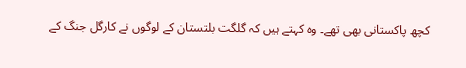کچھ پاکستانی بھی تھے۔ وہ کہتے ہیں کہ گلگت بلتستان کے لوگوں نے کارگل جنگ کے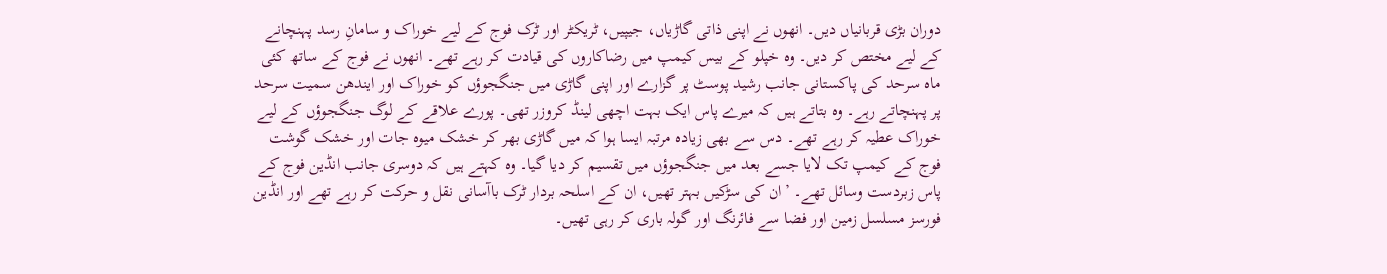دوران بڑی قربانیاں دیں۔ انھوں نے اپنی ذاتی گاڑیاں، جیپیں، ٹریکٹر اور ٹرک فوج کے لیے خوراک و سامانِ رسد پہنچانے کے لیے مختص کر دیں۔ وہ خپلو کے بیس کیمپ میں رضاکاروں کی قیادت کر رہے تھے۔ انھوں نے فوج کے ساتھ کئی ماہ سرحد کی پاکستانی جانب رشید پوسٹ پر گزارے اور اپنی گاڑی میں جنگجوؤں کو خوراک اور ایندھن سمیت سرحد پر پہنچاتے رہے۔ وہ بتاتے ہیں کہ میرے پاس ایک بہت اچھی لینڈ کروزر تھی۔ پورے علاقے کے لوگ جنگجوؤں کے لیے خوراک عطیہ کر رہے تھے۔ دس سے بھی زیادہ مرتبہ ایسا ہوا کہ میں گاڑی بھر کر خشک میوہ جات اور خشک گوشت فوج کے کیمپ تک لایا جسے بعد میں جنگجوؤں میں تقسیم کر دیا گیا۔ وہ کہتے ہیں کہ دوسری جانب انڈین فوج کے پاس زبردست وسائل تھے۔ ’ان کی سڑکیں بہتر تھیں، ان کے اسلحہ بردار ٹرک باآسانی نقل و حرکت کر رہے تھے اور انڈین فورسز مسلسل زمین اور فضا سے فائرنگ اور گولہ باری کر رہی تھیں۔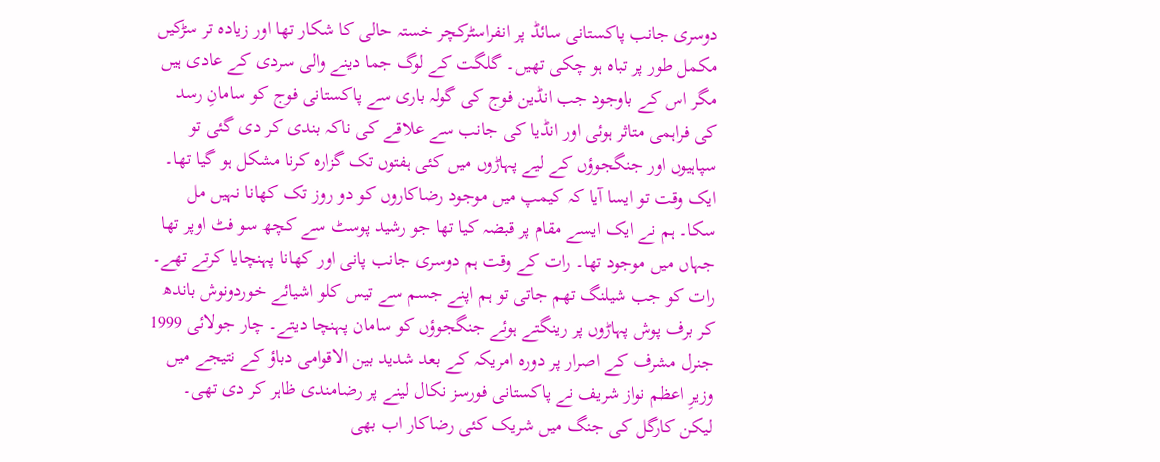دوسری جانب پاکستانی سائڈ پر انفراسٹرکچر خستہ حالی کا شکار تھا اور زیادہ تر سڑکیں مکمل طور پر تباہ ہو چکی تھیں۔ گلگت کے لوگ جما دینے والی سردی کے عادی ہیں مگر اس کے باوجود جب انڈین فوج کی گولہ باری سے پاکستانی فوج کو سامانِ رسد کی فراہمی متاثر ہوئی اور انڈیا کی جانب سے علاقے کی ناکہ بندی کر دی گئی تو سپاہیوں اور جنگجوؤں کے لیے پہاڑوں میں کئی ہفتوں تک گزارہ کرنا مشکل ہو گیا تھا۔ ایک وقت تو ایسا آیا کہ کیمپ میں موجود رضاکاروں کو دو روز تک کھانا نہیں مل سکا۔ ہم نے ایک ایسے مقام پر قبضہ کیا تھا جو رشید پوسٹ سے کچھ سو فٹ اوپر تھا جہاں میں موجود تھا۔ رات کے وقت ہم دوسری جانب پانی اور کھانا پہنچایا کرتے تھے۔ رات کو جب شیلنگ تھم جاتی تو ہم اپنے جسم سے تیس کلو اشیائے خوردونوش باندھ کر برف پوش پہاڑوں پر رینگتے ہوئے جنگجوؤں کو سامان پہنچا دیتے۔ چار جولائی 1999 جنرل مشرف کے اصرار پر دورہ امریکہ کے بعد شدید بین الاقوامی دباؤ کے نتیجے میں وزیرِ اعظم نواز شریف نے پاکستانی فورسز نکال لینے پر رضامندی ظاہر کر دی تھی۔ لیکن کارگل کی جنگ میں شریک کئی رضاکار اب بھی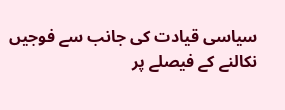سیاسی قیادت کی جانب سے فوجیں نکالنے کے فیصلے پر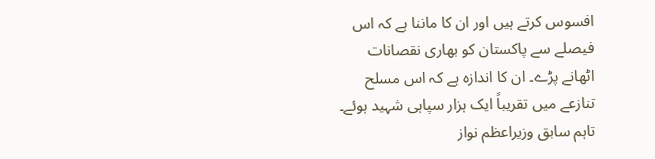افسوس کرتے ہیں اور ان کا ماننا ہے کہ اس فیصلے سے پاکستان کو بھاری نقصانات اٹھانے پڑے۔ ان کا اندازہ ہے کہ اس مسلح تنازعے میں تقریباً ایک ہزار سپاہی شہید ہوئے۔ تاہم سابق وزیراعظم نواز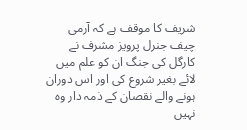شریف کا موقف ہے کہ آرمی چیف جنرل پرویز مشرف نے کارگل کی جنگ ان کو علم میں لائے بغیر شروع کی اور اس دوران ہونے والے نقصان کے ذمہ دار وہ نہیں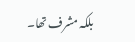بلکہ مشرف تھا۔